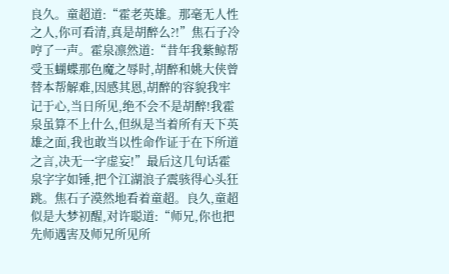良久。童超道:“霍老英雄。那毫无人性之人,你可看清,真是胡醉么?!”焦石子冷哼了一声。霍泉凛然道:“昔年我紫鲸帮受玉蝴蝶那色魔之辱时,胡醉和姚大侠曾替本帮解难,因感其恩,胡醉的容貌我牢记于心,当日所见,绝不会不是胡醉!我霍泉虽算不上什么,但纵是当着所有天下英雄之面,我也敢当以性命作证于在下所道之言,决无一字虚妄!”最后这几句话霍泉字字如锤,把个江湖浪子震骇得心头狂跳。焦石子漠然地看着童超。良久,童超似是大梦初醒,对许聪道:“师兄,你也把先师遇害及师兄所见所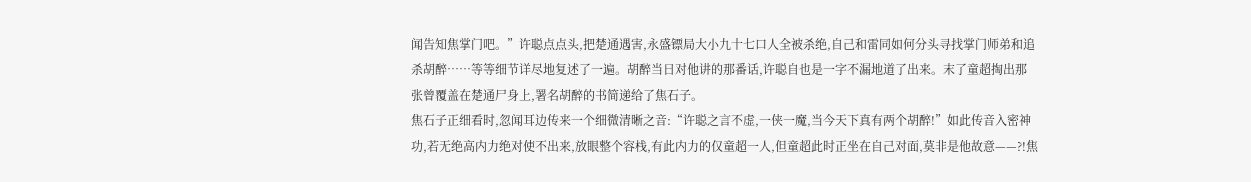闻告知焦掌门吧。”许聪点点头,把楚通遇害,永盛镖局大小九十七口人全被杀绝,自己和雷同如何分头寻找掌门师弟和追杀胡醉……等等细节详尽地复述了一遍。胡醉当日对他讲的那番话,许聪自也是一字不漏地道了出来。末了童超掏出那张曾覆盖在楚通尸身上,署名胡醉的书简递给了焦石子。
焦石子正细看时,忽闻耳边传来一个细微清晰之音:“许聪之言不虚,一侠一魔,当今天下真有两个胡醉!”如此传音入密神功,若无绝高内力绝对使不出来,放眼整个容栈,有此内力的仅童超一人,但童超此时正坐在自己对面,莫非是他故意——?!焦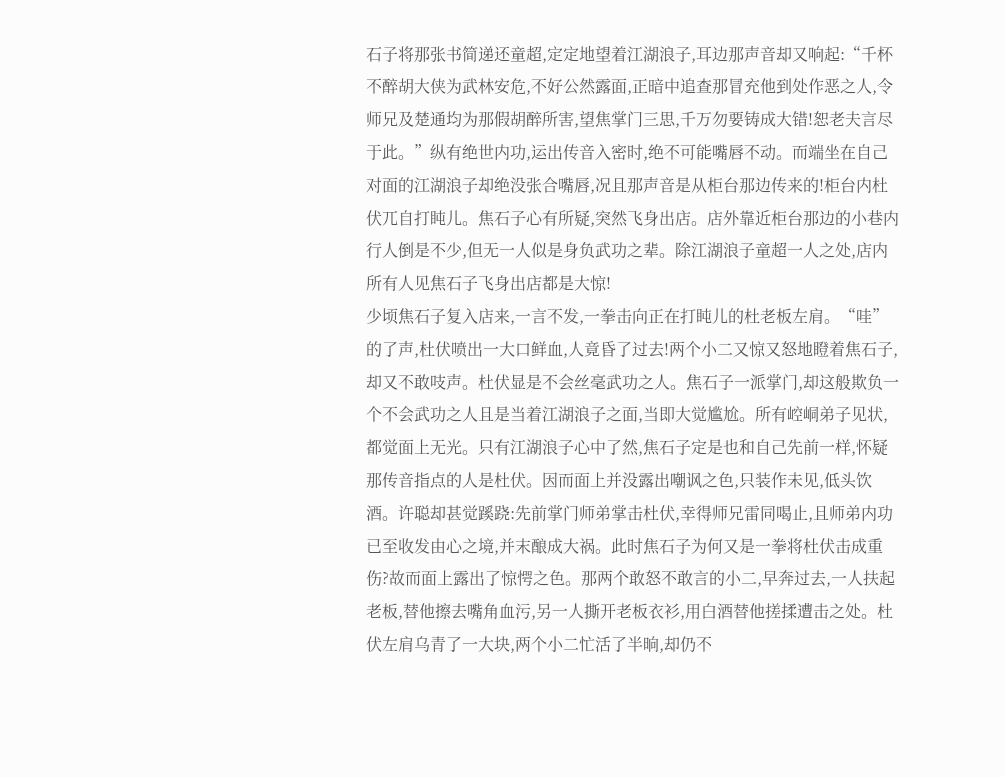石子将那张书简递还童超,定定地望着江湖浪子,耳边那声音却又响起:“千杯不醉胡大侠为武林安危,不好公然露面,正暗中追查那冒充他到处作恶之人,令师兄及楚通均为那假胡醉所害,望焦掌门三思,千万勿要铸成大错!恕老夫言尽于此。”纵有绝世内功,运出传音入密时,绝不可能嘴唇不动。而端坐在自己对面的江湖浪子却绝没张合嘴唇,况且那声音是从柜台那边传来的!柜台内杜伏兀自打盹儿。焦石子心有所疑,突然飞身出店。店外靠近柜台那边的小巷内行人倒是不少,但无一人似是身负武功之辈。除江湖浪子童超一人之处,店内所有人见焦石子飞身出店都是大惊!
少顷焦石子复入店来,一言不发,一拳击向正在打盹儿的杜老板左肩。“哇”的了声,杜伏喷出一大口鲜血,人竟昏了过去!两个小二又惊又怒地瞪着焦石子,却又不敢吱声。杜伏显是不会丝毫武功之人。焦石子一派掌门,却这般欺负一个不会武功之人且是当着江湖浪子之面,当即大觉尴尬。所有崆峒弟子见状,都觉面上无光。只有江湖浪子心中了然,焦石子定是也和自己先前一样,怀疑那传音指点的人是杜伏。因而面上并没露出嘲讽之色,只装作未见,低头饮酒。许聪却甚觉蹊跷:先前掌门师弟掌击杜伏,幸得师兄雷同喝止,且师弟内功已至收发由心之境,并末酿成大祸。此时焦石子为何又是一拳将杜伏击成重伤?故而面上露出了惊愕之色。那两个敢怒不敢言的小二,早奔过去,一人扶起老板,替他擦去嘴角血污,另一人撕开老板衣衫,用白酒替他搓揉遭击之处。杜伏左肩乌青了一大块,两个小二忙活了半晌,却仍不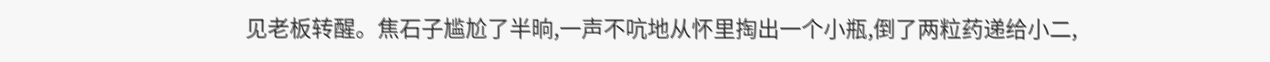见老板转醒。焦石子尴尬了半晌,一声不吭地从怀里掏出一个小瓶,倒了两粒药递给小二,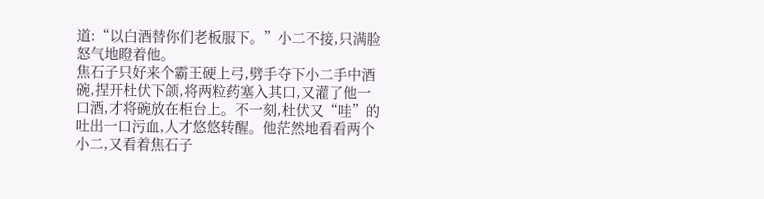道:“以白酒替你们老板服下。”小二不接,只满脸怒气地瞪着他。
焦石子只好来个霸王硬上弓,劈手夺下小二手中酒碗,捏开杜伏下颌,将两粒药塞入其口,又灌了他一口酒,才将碗放在柜台上。不一刻,杜伏又“哇”的吐出一口污血,人才悠悠转醒。他茫然地看看两个小二,又看着焦石子